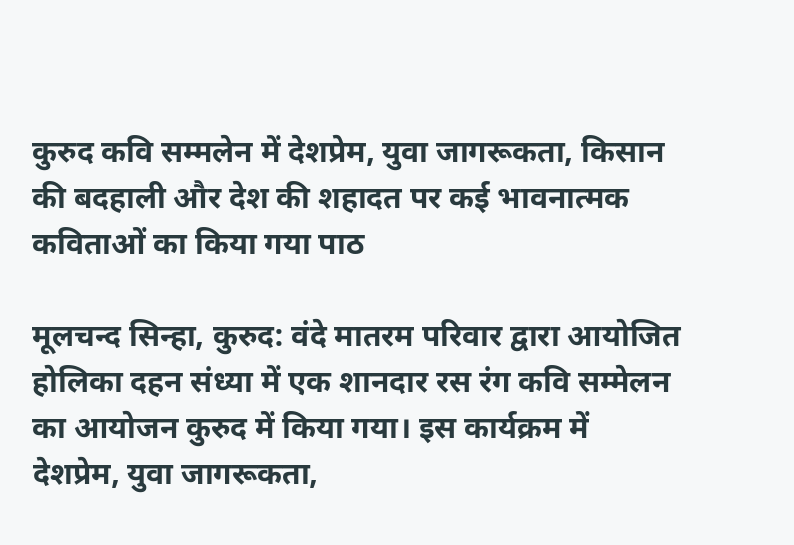कुरुद कवि सम्मलेन में देशप्रेम, युवा जागरूकता, किसान की बदहाली और देश की शहादत पर कई भावनात्मक कविताओं का किया गया पाठ

मूलचन्द सिन्हा, कुरुद: वंदे मातरम परिवार द्वारा आयोजित होलिका दहन संध्या में एक शानदार रस रंग कवि सम्मेलन का आयोजन कुरुद में किया गया। इस कार्यक्रम में देशप्रेम, युवा जागरूकता,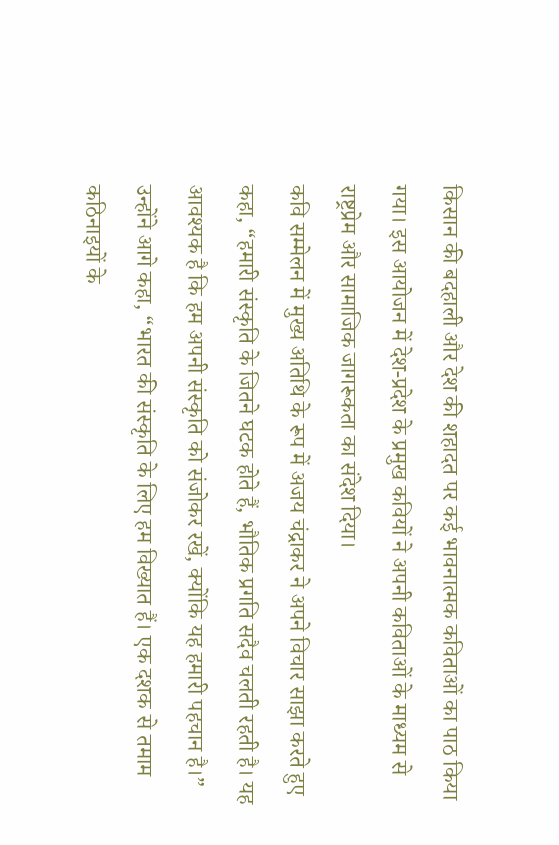किसान की बदहाली और देश की शहादत पर कई भावनात्मक कविताओं का पाठ किया गया। इस आयोजन में देश-प्रदेश के प्रमुख कवियों ने अपनी कविताओं के माध्यम से राष्ट्रप्रेम और सामाजिक जागरूकता का संदेश दिया।
कवि सम्मेलन में मुख्य अतिथि के रूप में अजय चंद्राकर ने अपने विचार साझा करते हुए कहा, “हमारी संस्कृति के जितने घटक होते हैं, भौतिक प्रगति सदैव चलती रहती है। यह आवश्यक है कि हम अपनी संस्कृति को संजोकर रखें, क्योंकि यह हमारी पहचान है।” उन्होंने आगे कहा, “भारत की संस्कृति के लिए हम विख्यात हैं। एक दशक से तमाम कठिनाइयों के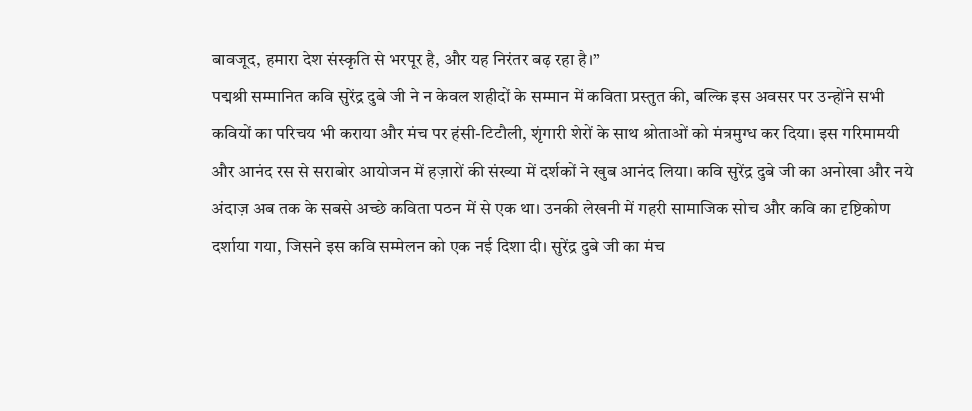बावजूद, हमारा देश संस्कृति से भरपूर है, और यह निरंतर बढ़ रहा है।”
पद्मश्री सम्मानित कवि सुरेंद्र दुबे जी ने न केवल शहीदों के सम्मान में कविता प्रस्तुत की, बल्कि इस अवसर पर उन्होंने सभी कवियों का परिचय भी कराया और मंच पर हंसी-टिटौली, शृंगारी शेरों के साथ श्रोताओं को मंत्रमुग्ध कर दिया। इस गरिमामयी और आनंद रस से सराबोर आयोजन में हज़ारों की संख्या में दर्शकों ने खुब आनंद लिया। कवि सुरेंद्र दुबे जी का अनोखा और नये अंदाज़ अब तक के सबसे अच्छे कविता पठन में से एक था। उनकी लेखनी में गहरी सामाजिक सोच और कवि का दृष्टिकोण दर्शाया गया, जिसने इस कवि सम्मेलन को एक नई दिशा दी। सुरेंद्र दुबे जी का मंच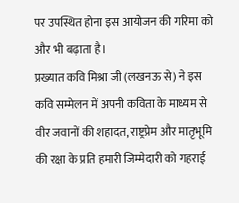पर उपस्थित होना इस आयोजन की गरिमा को और भी बढ़ाता है।
प्रख्यात कवि मिश्रा जी (लखनऊ से) ने इस कवि सम्मेलन में अपनी कविता के माध्यम से वीर जवानों की शहादत, राष्ट्रप्रेम और मातृभूमि की रक्षा के प्रति हमारी जिम्मेदारी को गहराई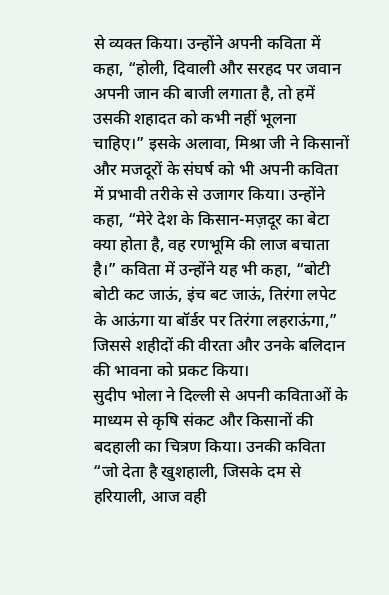से व्यक्त किया। उन्होंने अपनी कविता में कहा, “होली, दिवाली और सरहद पर जवान अपनी जान की बाजी लगाता है, तो हमें उसकी शहादत को कभी नहीं भूलना चाहिए।” इसके अलावा, मिश्रा जी ने किसानों और मजदूरों के संघर्ष को भी अपनी कविता में प्रभावी तरीके से उजागर किया। उन्होंने कहा, “मेरे देश के किसान-मज़दूर का बेटा क्या होता है, वह रणभूमि की लाज बचाता है।” कविता में उन्होंने यह भी कहा, “बोटी बोटी कट जाऊं, इंच बट जाऊं, तिरंगा लपेट के आऊंगा या बॉर्डर पर तिरंगा लहराऊंगा,” जिससे शहीदों की वीरता और उनके बलिदान की भावना को प्रकट किया।
सुदीप भोला ने दिल्ली से अपनी कविताओं के माध्यम से कृषि संकट और किसानों की बदहाली का चित्रण किया। उनकी कविता “जो देता है खुशहाली, जिसके दम से हरियाली, आज वही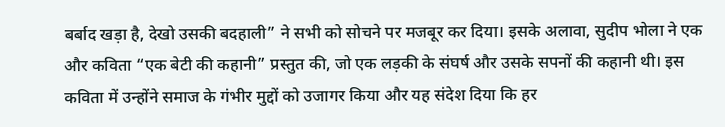बर्बाद खड़ा है, देखो उसकी बदहाली” ने सभी को सोचने पर मजबूर कर दिया। इसके अलावा, सुदीप भोला ने एक और कविता “एक बेटी की कहानी” प्रस्तुत की, जो एक लड़की के संघर्ष और उसके सपनों की कहानी थी। इस कविता में उन्होंने समाज के गंभीर मुद्दों को उजागर किया और यह संदेश दिया कि हर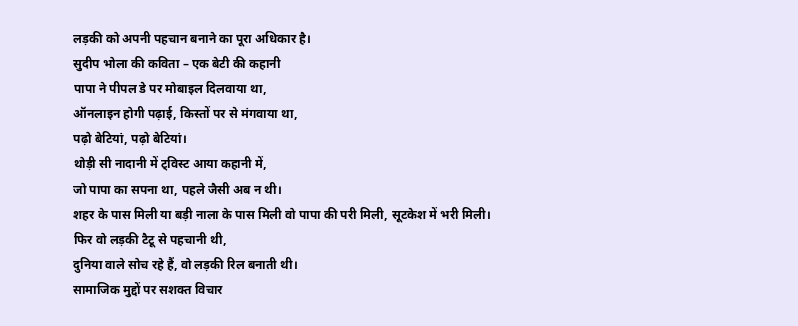लड़की को अपनी पहचान बनाने का पूरा अधिकार है।
सुदीप भोला की कविता – एक बेटी की कहानी
पापा ने पीपल डे पर मोबाइल दिलवाया था,
ऑनलाइन होगी पढ़ाई, किस्तों पर से मंगवाया था,
पढ़ो बेटियां, पढ़ो बेटियां।
थोड़ी सी नादानी में ट्विस्ट आया कहानी में,
जो पापा का सपना था, पहले जैसी अब न थी।
शहर के पास मिली या बड़ी नाला के पास मिली वो पापा की परी मिली, सूटकेश में भरी मिली।
फिर वो लड़की टैटू से पहचानी थी,
दुनिया वाले सोच रहे हैं, वो लड़की रिल बनाती थी।
सामाजिक मुद्दों पर सशक्त विचार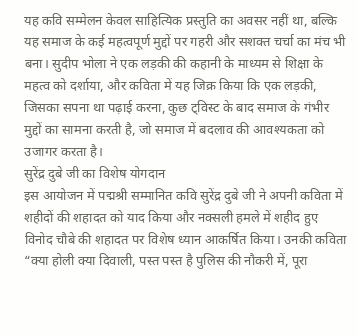यह कवि सम्मेलन केवल साहित्यिक प्रस्तुति का अवसर नहीं था, बल्कि यह समाज के कई महत्वपूर्ण मुद्दों पर गहरी और सशक्त चर्चा का मंच भी बना। सुदीप भोला ने एक लड़की की कहानी के माध्यम से शिक्षा के महत्व को दर्शाया, और कविता में यह जिक्र किया कि एक लड़की, जिसका सपना था पढ़ाई करना, कुछ ट्विस्ट के बाद समाज के गंभीर मुद्दों का सामना करती है, जो समाज में बदलाव की आवश्यकता को उजागर करता है।
सुरेंद्र दुबे जी का विशेष योगदान
इस आयोजन में पद्मश्री सम्मानित कवि सुरेंद्र दुबे जी ने अपनी कविता में शहीदों की शहादत को याद किया और नक्सली हमले में शहीद हुए विनोद चौबे की शहादत पर विशेष ध्यान आकर्षित किया। उनकी कविता “क्या होली क्या दिवाली, पस्त पस्त है पुलिस की नौकरी में, पूरा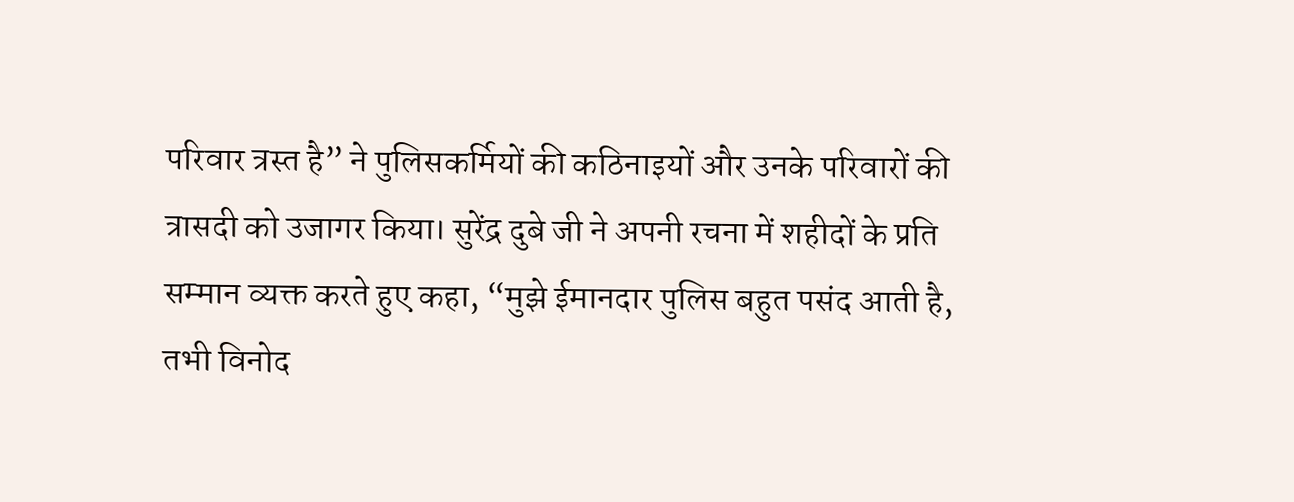परिवार त्रस्त है” ने पुलिसकर्मियों की कठिनाइयों और उनके परिवारों की त्रासदी को उजागर किया। सुरेंद्र दुबे जी ने अपनी रचना में शहीदों के प्रति सम्मान व्यक्त करते हुए कहा, “मुझे ईमानदार पुलिस बहुत पसंद आती है, तभी विनोद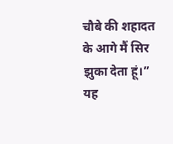चौबे की शहादत के आगे मैं सिर झुका देता हूं।”
यह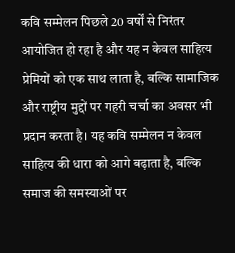कवि सम्मेलन पिछले 20 वर्षों से निरंतर आयोजित हो रहा है और यह न केवल साहित्य प्रेमियों को एक साथ लाता है, बल्कि सामाजिक और राष्ट्रीय मुद्दों पर गहरी चर्चा का अवसर भी प्रदान करता है। यह कवि सम्मेलन न केवल साहित्य की धारा को आगे बढ़ाता है, बल्कि समाज की समस्याओं पर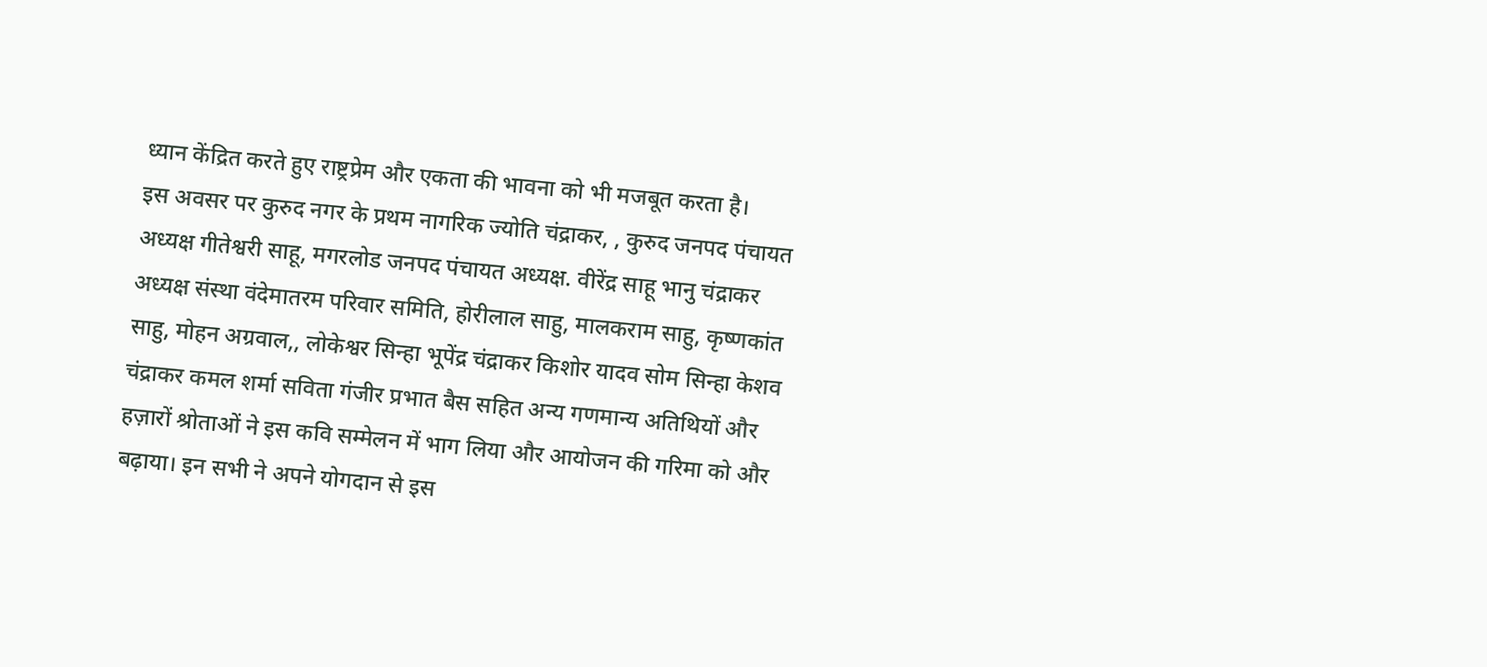ध्यान केंद्रित करते हुए राष्ट्रप्रेम और एकता की भावना को भी मजबूत करता है।
इस अवसर पर कुरुद नगर के प्रथम नागरिक ज्योति चंद्राकर, , कुरुद जनपद पंचायत अध्यक्ष गीतेश्वरी साहू, मगरलोड जनपद पंचायत अध्यक्ष. वीरेंद्र साहू भानु चंद्राकर अध्यक्ष संस्था वंदेमातरम परिवार समिति, होरीलाल साहु, मालकराम साहु, कृष्णकांत साहु, मोहन अग्रवाल,, लोकेश्वर सिन्हा भूपेंद्र चंद्राकर किशोर यादव सोम सिन्हा केशव चंद्राकर कमल शर्मा सविता गंजीर प्रभात बैस सहित अन्य गणमान्य अतिथियों और हज़ारों श्रोताओं ने इस कवि सम्मेलन में भाग लिया और आयोजन की गरिमा को और बढ़ाया। इन सभी ने अपने योगदान से इस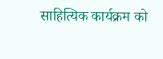साहित्यिक कार्यक्रम को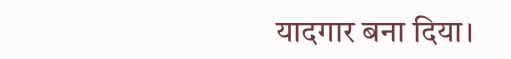यादगार बना दिया।